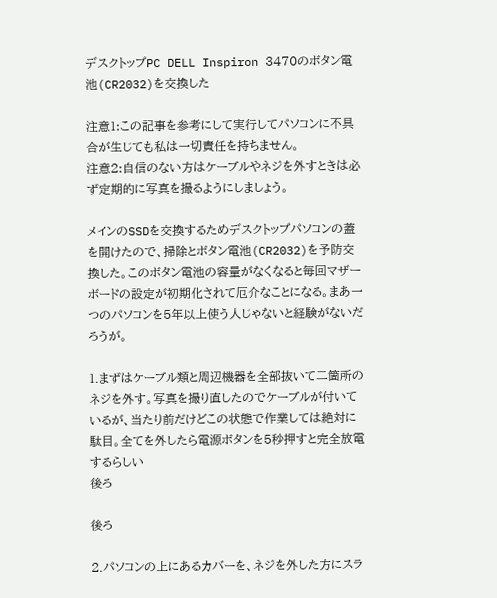デスクトップPC DELL Inspiron 3470のボタン電池(CR2032)を交換した

注意1:この記事を参考にして実行してパソコンに不具合が生じても私は一切責任を持ちません。
注意2:自信のない方はケーブルやネジを外すときは必ず定期的に写真を撮るようにしましょう。

メインのSSDを交換するためデスクトップパソコンの蓋を開けたので、掃除とボタン電池(CR2032)を予防交換した。このボタン電池の容量がなくなると毎回マザーボードの設定が初期化されて厄介なことになる。まあ一つのパソコンを5年以上使う人じゃないと経験がないだろうが。

1.まずはケーブル類と周辺機器を全部抜いて二箇所のネジを外す。写真を撮り直したのでケーブルが付いているが、当たり前だけどこの状態で作業しては絶対に駄目。全てを外したら電源ボタンを5秒押すと完全放電するらしい
後ろ

後ろ

2.パソコンの上にあるカバーを、ネジを外した方にスラ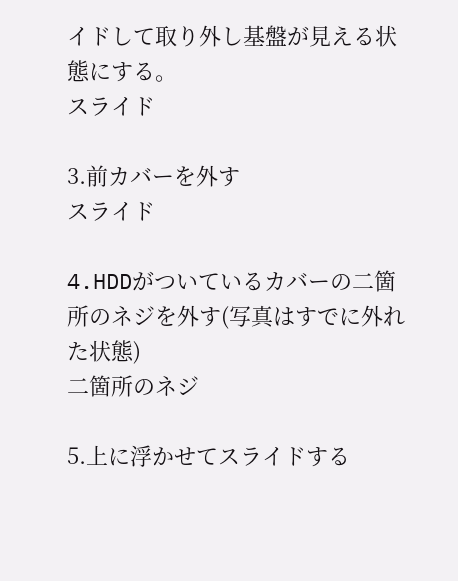イドして取り外し基盤が見える状態にする。
スライド

3.前カバーを外す
スライド

4.HDDがついているカバーの二箇所のネジを外す(写真はすでに外れた状態)
二箇所のネジ

5.上に浮かせてスライドする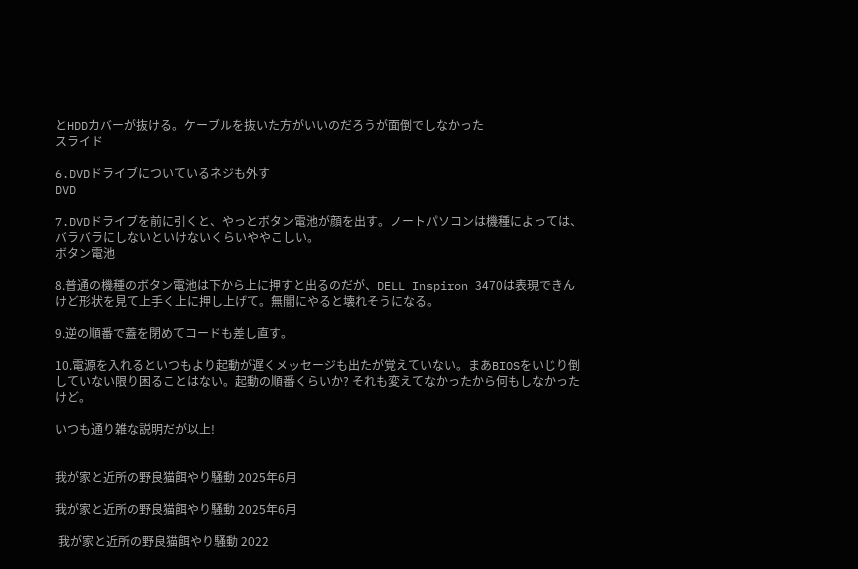とHDDカバーが抜ける。ケーブルを抜いた方がいいのだろうが面倒でしなかった
スライド

6.DVDドライブについているネジも外す
DVD

7.DVDドライブを前に引くと、やっとボタン電池が顔を出す。ノートパソコンは機種によっては、バラバラにしないといけないくらいややこしい。
ボタン電池

8.普通の機種のボタン電池は下から上に押すと出るのだが、DELL Inspiron 3470は表現できんけど形状を見て上手く上に押し上げて。無闇にやると壊れそうになる。

9.逆の順番で蓋を閉めてコードも差し直す。

10.電源を入れるといつもより起動が遅くメッセージも出たが覚えていない。まあBIOSをいじり倒していない限り困ることはない。起動の順番くらいか? それも変えてなかったから何もしなかったけど。

いつも通り雑な説明だが以上!


我が家と近所の野良猫餌やり騒動 2025年6月

我が家と近所の野良猫餌やり騒動 2025年6月

 我が家と近所の野良猫餌やり騒動 2022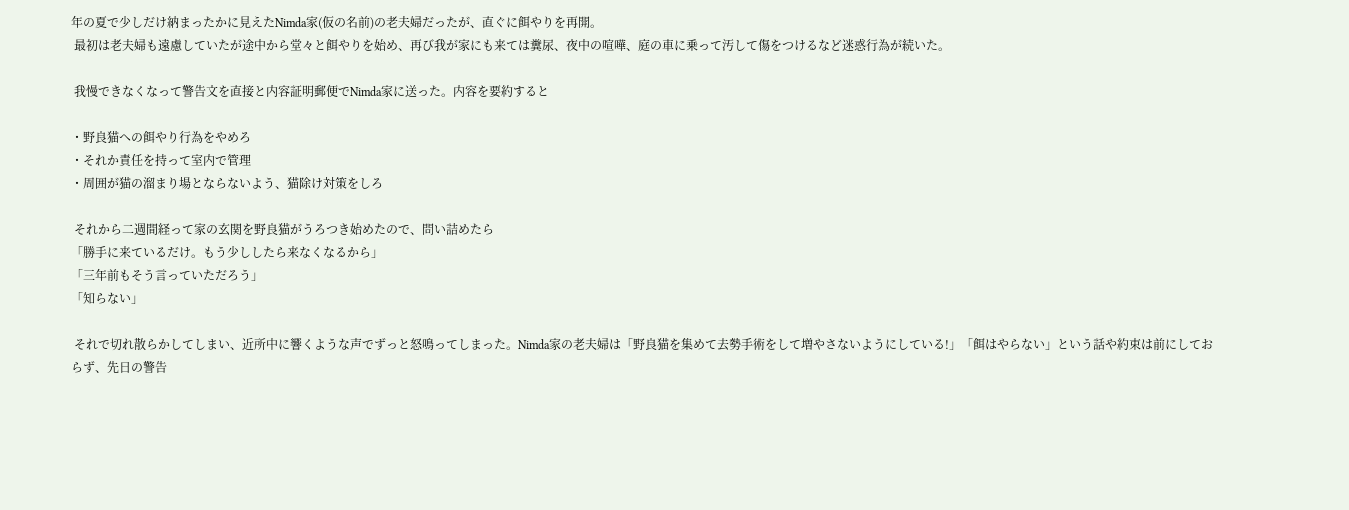年の夏で少しだけ納まったかに見えたNimda家(仮の名前)の老夫婦だったが、直ぐに餌やりを再開。
 最初は老夫婦も遠慮していたが途中から堂々と餌やりを始め、再び我が家にも来ては糞尿、夜中の喧嘩、庭の車に乗って汚して傷をつけるなど迷惑行為が続いた。

 我慢できなくなって警告文を直接と内容証明郵便でNimda家に送った。内容を要約すると

・野良猫への餌やり行為をやめろ
・それか責任を持って室内で管理
・周囲が猫の溜まり場とならないよう、猫除け対策をしろ

 それから二週間経って家の玄関を野良猫がうろつき始めたので、問い詰めたら
「勝手に来ているだけ。もう少ししたら来なくなるから」
「三年前もそう言っていただろう」
「知らない」

 それで切れ散らかしてしまい、近所中に響くような声でずっと怒鳴ってしまった。Nimda家の老夫婦は「野良猫を集めて去勢手術をして増やさないようにしている!」「餌はやらない」という話や約束は前にしておらず、先日の警告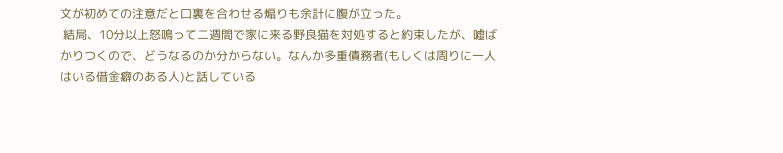文が初めての注意だと口裏を合わせる煽りも余計に腹が立った。
 結局、10分以上怒鳴って二週間で家に来る野良猫を対処すると約束したが、嘘ばかりつくので、どうなるのか分からない。なんか多重債務者(もしくは周りに一人はいる借金癖のある人)と話している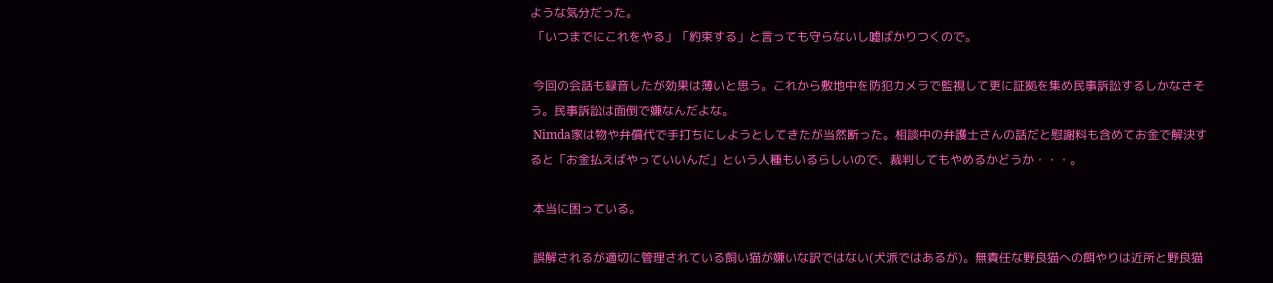ような気分だった。
 「いつまでにこれをやる」「約束する」と言っても守らないし嘘ばかりつくので。

 今回の会話も録音したが効果は薄いと思う。これから敷地中を防犯カメラで監視して更に証拠を集め民事訴訟するしかなさそう。民事訴訟は面倒で嫌なんだよな。
 Nimda家は物や弁償代で手打ちにしようとしてきたが当然断った。相談中の弁護士さんの話だと慰謝料も含めてお金で解決すると「お金払えばやっていいんだ」という人種もいるらしいので、裁判してもやめるかどうか・・・。

 本当に困っている。

 誤解されるが適切に管理されている飼い猫が嫌いな訳ではない(犬派ではあるが)。無責任な野良猫への餌やりは近所と野良猫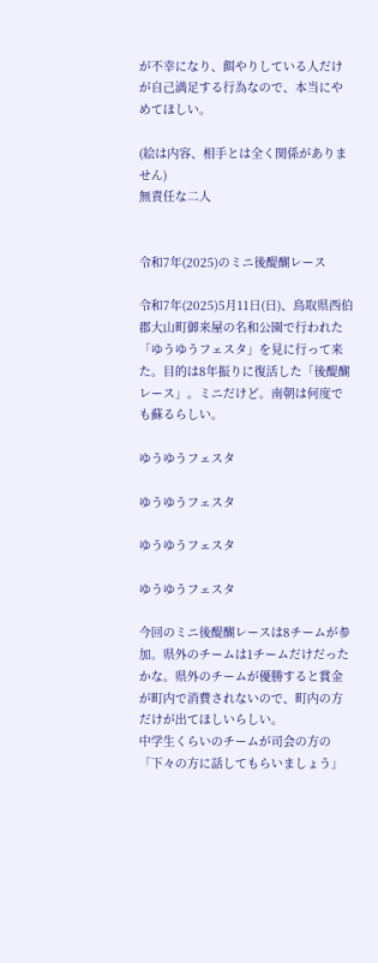が不幸になり、餌やりしている人だけが自己満足する行為なので、本当にやめてほしい。

(絵は内容、相手とは全く関係がありません)
無責任な二人


令和7年(2025)のミニ後醍醐レース

令和7年(2025)5月11日(日)、鳥取県西伯郡大山町御来屋の名和公園で行われた「ゆうゆうフェスタ」を見に行って来た。目的は8年振りに復活した「後醍醐レース」。ミニだけど。南朝は何度でも蘇るらしい。

ゆうゆうフェスタ

ゆうゆうフェスタ

ゆうゆうフェスタ

ゆうゆうフェスタ

今回のミニ後醍醐レースは8チームが参加。県外のチームは1チームだけだったかな。県外のチームが優勝すると賞金が町内で消費されないので、町内の方だけが出てほしいらしい。
中学生くらいのチームが司会の方の「下々の方に話してもらいましょう」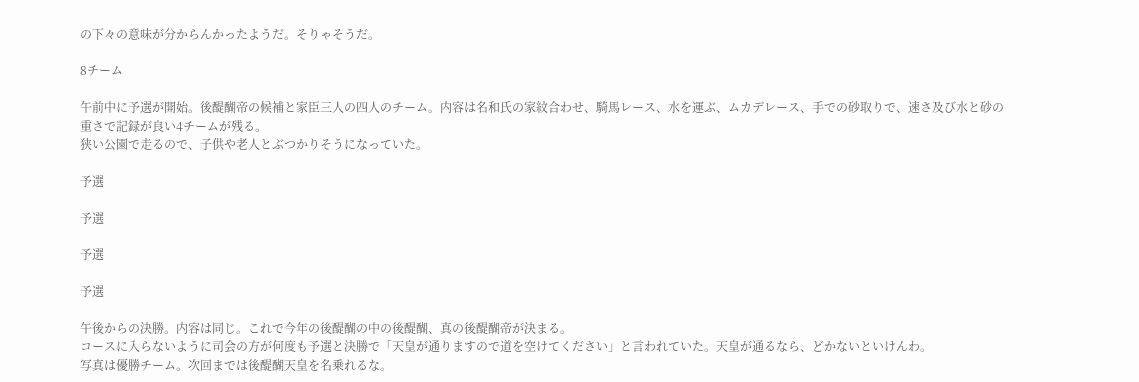の下々の意味が分からんかったようだ。そりゃそうだ。

8チーム

午前中に予選が開始。後醍醐帝の候補と家臣三人の四人のチーム。内容は名和氏の家紋合わせ、騎馬レース、水を運ぶ、ムカデレース、手での砂取りで、速さ及び水と砂の重さで記録が良い4チームが残る。
狭い公園で走るので、子供や老人とぶつかりそうになっていた。

予選

予選

予選

予選

午後からの決勝。内容は同じ。これで今年の後醍醐の中の後醍醐、真の後醍醐帝が決まる。
コースに入らないように司会の方が何度も予選と決勝で「天皇が通りますので道を空けてください」と言われていた。天皇が通るなら、どかないといけんわ。
写真は優勝チーム。次回までは後醍醐天皇を名乗れるな。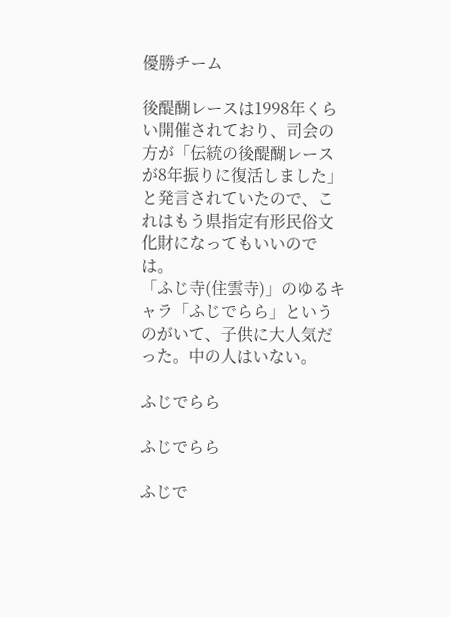優勝チーム

後醍醐レースは1998年くらい開催されており、司会の方が「伝統の後醍醐レースが8年振りに復活しました」と発言されていたので、これはもう県指定有形民俗文化財になってもいいのでは。
「ふじ寺(住雲寺)」のゆるキャラ「ふじでらら」というのがいて、子供に大人気だった。中の人はいない。

ふじでらら

ふじでらら

ふじで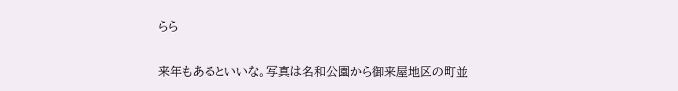らら

来年もあるといいな。写真は名和公園から御来屋地区の町並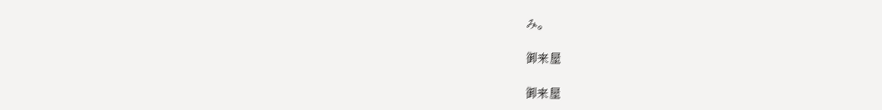み。

御来屋

御来屋